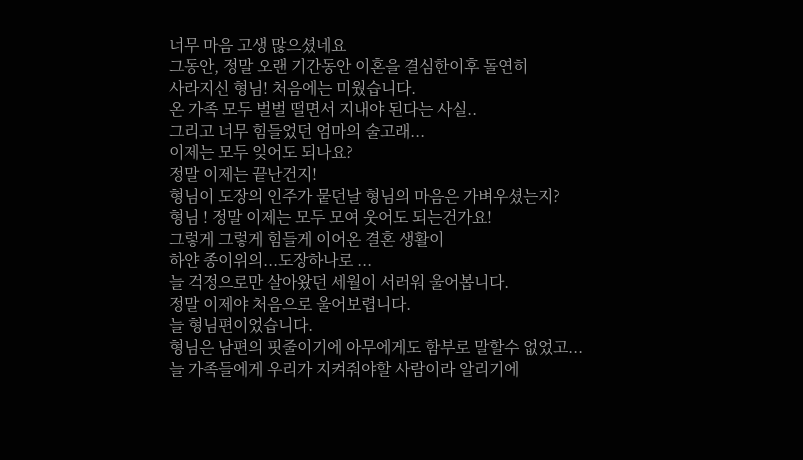너무 마음 고생 많으셨네요
그동안, 정말 오랜 기간동안 이혼을 결심한이후 돌연히
사라지신 형님! 처음에는 미웠습니다.
온 가족 모두 벌벌 떨면서 지내야 된다는 사실..
그리고 너무 힘들었던 엄마의 술고래...
이제는 모두 잊어도 되나요?
정말 이제는 끝난건지!
형님이 도장의 인주가 뭍던날 형님의 마음은 가벼우셨는지?
형님 ! 정말 이제는 모두 모여 웃어도 되는건가요!
그렇게 그렇게 힘들게 이어온 결혼 생활이
하얀 종이위의...도장하나로 ...
늘 걱정으로만 살아왔던 세월이 서러워 울어봅니다.
정말 이제야 처음으로 울어보렵니다.
늘 형님편이었습니다.
형님은 남편의 핏줄이기에 아무에게도 함부로 말할수 없었고...
늘 가족들에게 우리가 지켜줘야할 사람이라 알리기에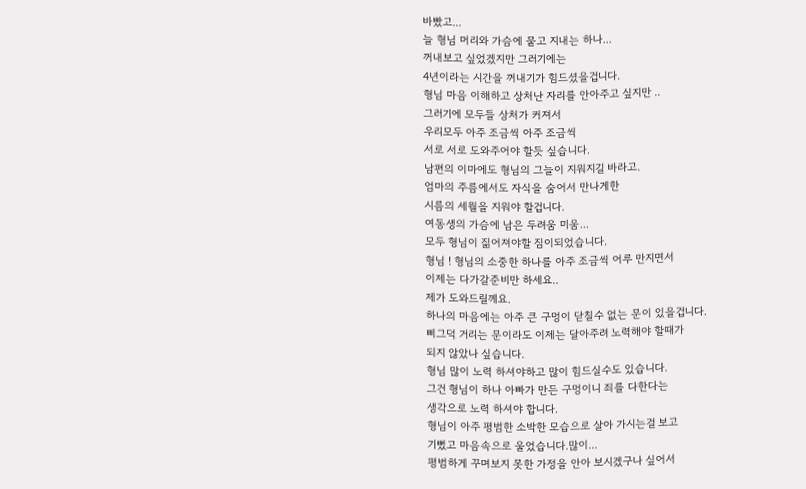바빴고...
늘 형님 머리와 가슴에 뭍고 지내는 하나...
꺼내보고 싶었겠지만 그러기에는
4년이라는 시간을 꺼내기가 힘드셨을겁니다.
형님 마음 이해하고 상처난 자리를 안아주고 싶지만 ..
그러기에 모두들 상처가 커져서
우리모두 아주 조금씩 아주 조금씩
서로 서로 도와주어야 할듯 싶습니다.
남편의 이마에도 형님의 그늘이 지워지길 바라고.
엄마의 주름에서도 자식을 숨어서 만나게한
시름의 세월을 지워야 할겁니다.
여동생의 가슴에 남은 두려움 미움...
모두 형님이 짊어져야할 짐이되었습니다.
형님 ! 형님의 소중한 하나를 아주 조금씩 어루 만지면서
이제는 다가갈준비만 하세요..
제가 도와드릴께요.
하나의 마음에는 아주 큰 구멍이 닫칠수 없는 문이 있을겁니다.
삐그덕 거리는 문이라도 이제는 달아주려 노력해야 할때가
되지 않았나 싶습니다.
형님 많이 노력 하셔야하고 많이 힘드실수도 있습니다.
그건 형님이 하나 아빠가 만든 구멍이니 죄를 다한다는
생각으로 노력 하셔야 합니다.
형님이 아주 평범한 소박한 모습으로 살아 가시는걸 보고
기뻤고 마음속으로 울었습니다.많이...
평범하게 꾸며보지 못한 가정을 안아 보시겠구나 싶어서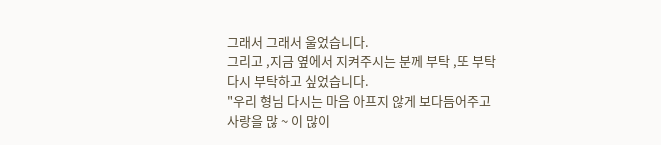그래서 그래서 울었습니다.
그리고 ,지금 옆에서 지켜주시는 분께 부탁 ,또 부탁
다시 부탁하고 싶었습니다.
"우리 형님 다시는 마음 아프지 않게 보다듬어주고
사랑을 많 ~ 이 많이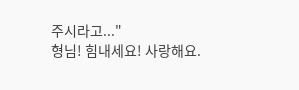주시라고..."
형님! 힘내세요! 사랑해요.